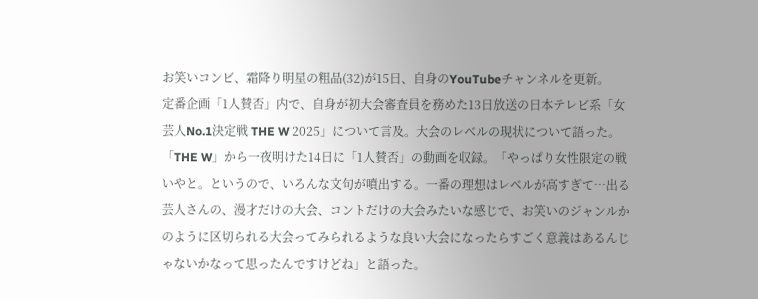お笑いコンビ、霜降り明星の粗品(32)が15日、自身のYouTubeチャンネルを更新。
定番企画「1人賛否」内で、自身が初大会審査員を務めた13日放送の日本テレビ系「女芸人No.1決定戦 THE W 2025」について言及。大会のレベルの現状について語った。
「THE W」から一夜明けた14日に「1人賛否」の動画を収録。「やっぱり女性限定の戦いやと。というので、いろんな文句が噴出する。一番の理想はレベルが高すぎて…出る芸人さんの、漫才だけの大会、コントだけの大会みたいな感じで、お笑いのジャンルかのように区切られる大会ってみられるような良い大会になったらすごく意義はあるんじゃないかなって思ったんですけどね」と語った。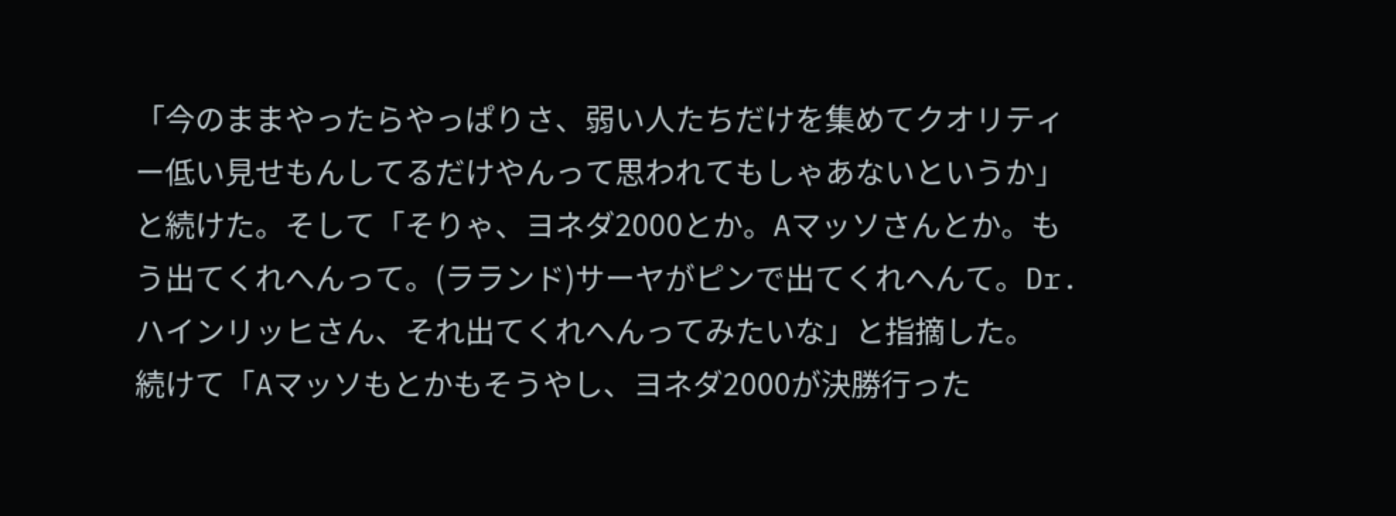「今のままやったらやっぱりさ、弱い人たちだけを集めてクオリティー低い見せもんしてるだけやんって思われてもしゃあないというか」と続けた。そして「そりゃ、ヨネダ2000とか。Aマッソさんとか。もう出てくれへんって。(ラランド)サーヤがピンで出てくれへんて。Dr.ハインリッヒさん、それ出てくれへんってみたいな」と指摘した。
続けて「Aマッソもとかもそうやし、ヨネダ2000が決勝行った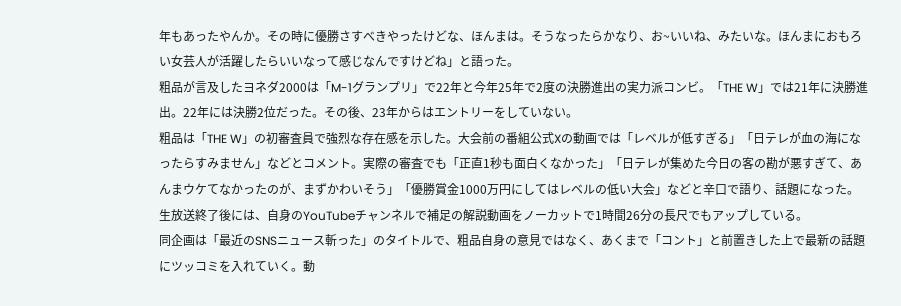年もあったやんか。その時に優勝さすべきやったけどな、ほんまは。そうなったらかなり、お~いいね、みたいな。ほんまにおもろい女芸人が活躍したらいいなって感じなんですけどね」と語った。
粗品が言及したヨネダ2000は「M-1グランプリ」で22年と今年25年で2度の決勝進出の実力派コンビ。「THE W」では21年に決勝進出。22年には決勝2位だった。その後、23年からはエントリーをしていない。
粗品は「THE W」の初審査員で強烈な存在感を示した。大会前の番組公式Xの動画では「レベルが低すぎる」「日テレが血の海になったらすみません」などとコメント。実際の審査でも「正直1秒も面白くなかった」「日テレが集めた今日の客の勘が悪すぎて、あんまウケてなかったのが、まずかわいそう」「優勝賞金1000万円にしてはレベルの低い大会」などと辛口で語り、話題になった。
生放送終了後には、自身のYouTubeチャンネルで補足の解説動画をノーカットで1時間26分の長尺でもアップしている。
同企画は「最近のSNSニュース斬った」のタイトルで、粗品自身の意見ではなく、あくまで「コント」と前置きした上で最新の話題にツッコミを入れていく。動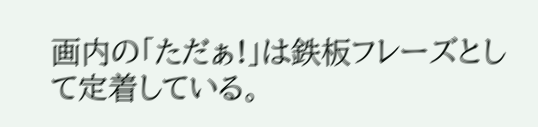画内の「ただぁ!」は鉄板フレーズとして定着している。